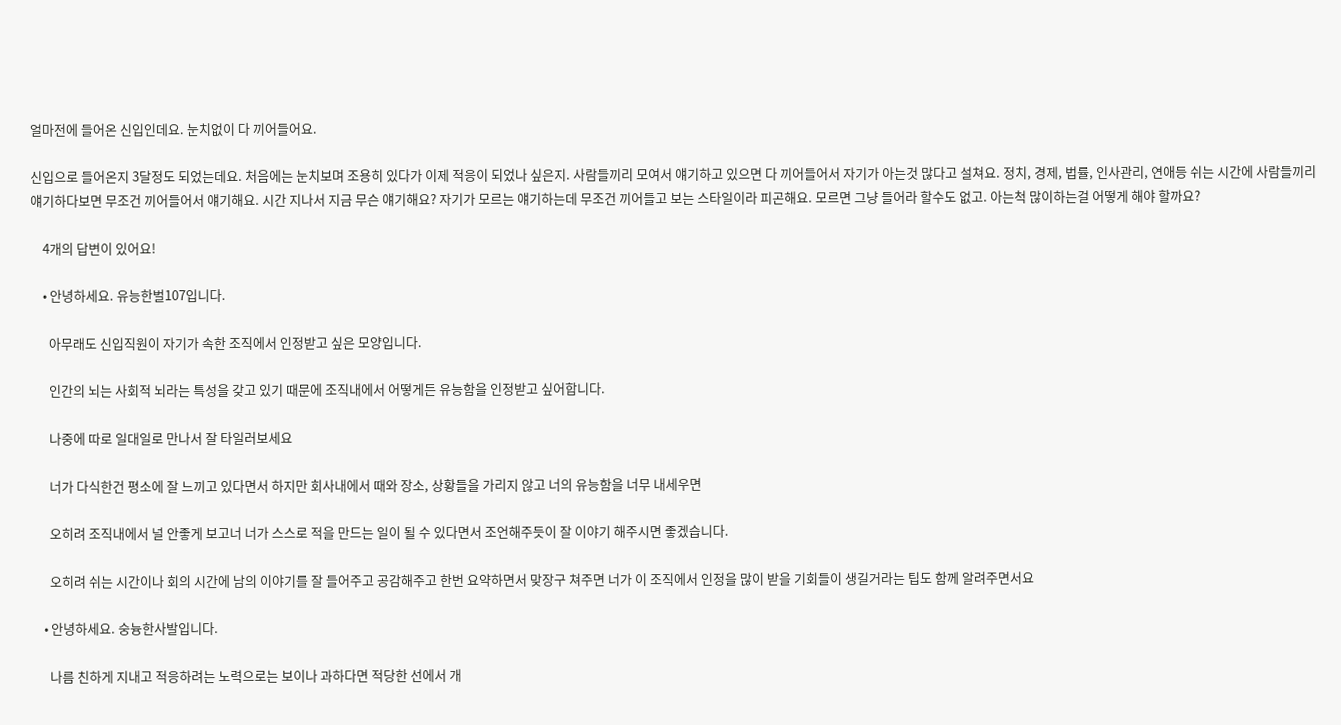얼마전에 들어온 신입인데요. 눈치없이 다 끼어들어요.

신입으로 들어온지 3달정도 되었는데요. 처음에는 눈치보며 조용히 있다가 이제 적응이 되었나 싶은지. 사람들끼리 모여서 얘기하고 있으면 다 끼어들어서 자기가 아는것 많다고 설쳐요. 정치, 경제, 법률, 인사관리, 연애등 쉬는 시간에 사람들끼리 얘기하다보면 무조건 끼어들어서 얘기해요. 시간 지나서 지금 무슨 얘기해요? 자기가 모르는 얘기하는데 무조건 끼어들고 보는 스타일이라 피곤해요. 모르면 그냥 들어라 할수도 없고. 아는척 많이하는걸 어떻게 해야 할까요?

    4개의 답변이 있어요!

    • 안녕하세요. 유능한벌107입니다.

      아무래도 신입직원이 자기가 속한 조직에서 인정받고 싶은 모양입니다.

      인간의 뇌는 사회적 뇌라는 특성을 갖고 있기 때문에 조직내에서 어떻게든 유능함을 인정받고 싶어합니다.

      나중에 따로 일대일로 만나서 잘 타일러보세요

      너가 다식한건 평소에 잘 느끼고 있다면서 하지만 회사내에서 때와 장소, 상황들을 가리지 않고 너의 유능함을 너무 내세우면

      오히려 조직내에서 널 안좋게 보고너 너가 스스로 적을 만드는 일이 될 수 있다면서 조언해주듯이 잘 이야기 해주시면 좋겠습니다.

      오히려 쉬는 시간이나 회의 시간에 남의 이야기를 잘 들어주고 공감해주고 한번 요약하면서 맞장구 쳐주면 너가 이 조직에서 인정을 많이 받을 기회들이 생길거라는 팁도 함께 알려주면서요

    • 안녕하세요. 숭늉한사발입니다.

      나름 친하게 지내고 적응하려는 노력으로는 보이나 과하다면 적당한 선에서 개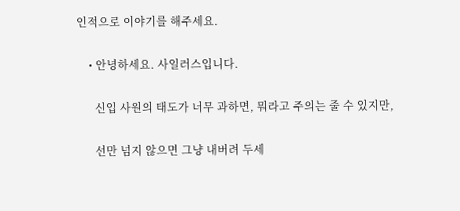인적으로 이야기를 해주세요.

    • 안녕하세요. 사일러스입니다.

      신입 사원의 태도가 너무 과하면, 뭐라고 주의는 줄 수 있지만,

      선만 넘지 않으면 그냥 내버려 두세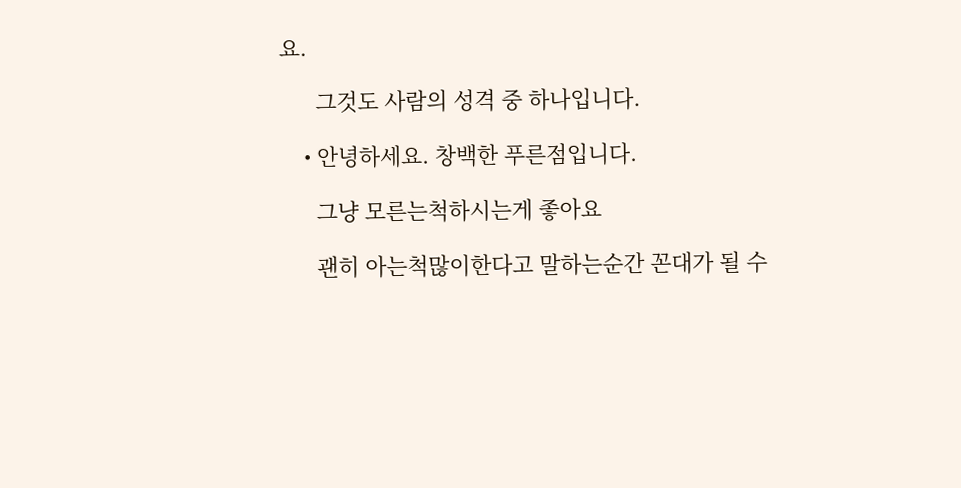요.

      그것도 사람의 성격 중 하나입니다.

    • 안녕하세요. 창백한 푸른점입니다.

      그냥 모른는척하시는게 좋아요

      괜히 아는척많이한다고 말하는순간 꼰대가 될 수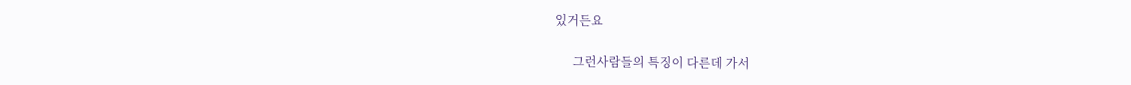있거든요

      그런사람들의 특징이 다른데 가서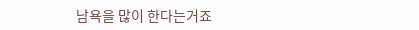남욕을 많이 한다는거죠